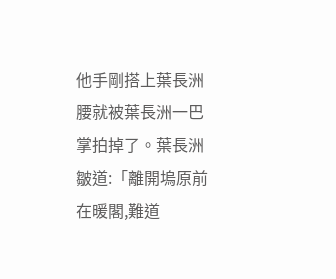他手剛搭上葉長洲腰就被葉長洲一巴掌拍掉了。葉長洲皺道:「離開塢原前在暖閣,難道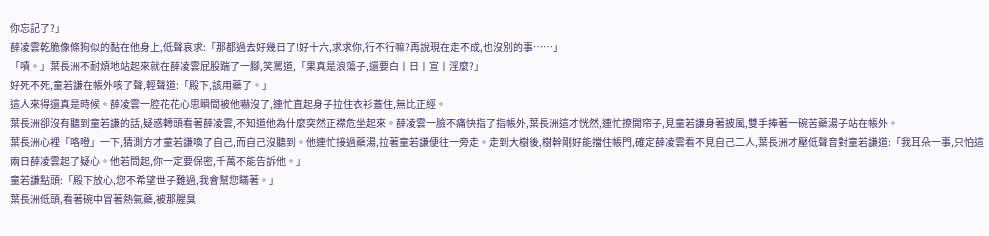你忘記了?」
薛凌雲乾脆像條狗似的黏在他身上,低聲哀求:「那都過去好幾日了!好十六,求求你,行不行嘛?再說現在走不成,也沒別的事……」
「嘖。」葉長洲不耐煩地站起來就在薛凌雲屁股踹了一腳,笑罵道,「果真是浪蕩子,還要白丨日丨宣丨淫麼?」
好死不死,童若謙在帳外咳了聲,輕聲道:「殿下,該用藥了。」
這人來得還真是時候。薛凌雲一腔花花心思瞬間被他嚇沒了,連忙直起身子拉住衣衫蓋住,無比正經。
葉長洲卻沒有聽到童若謙的話,疑惑轉頭看著薛凌雲,不知道他為什麼突然正襟危坐起來。薛凌雲一臉不痛快指了指帳外,葉長洲這才恍然,連忙撩開帘子,見童若謙身著披風,雙手捧著一碗苦藥湯子站在帳外。
葉長洲心裡「咯噔」一下,猜測方才童若謙喚了自己,而自己沒聽到。他連忙接過藥湯,拉著童若謙便往一旁走。走到大樹後,樹幹剛好能擋住帳門,確定薛凌雲看不見自己二人,葉長洲才壓低聲音對童若謙道:「我耳朵一事,只怕這兩日薛凌雲起了疑心。他若問起,你一定要保密,千萬不能告訴他。」
童若謙點頭:「殿下放心,您不希望世子難過,我會幫您瞞著。」
葉長洲低頭,看著碗中冒著熱氣藥,被那腥臭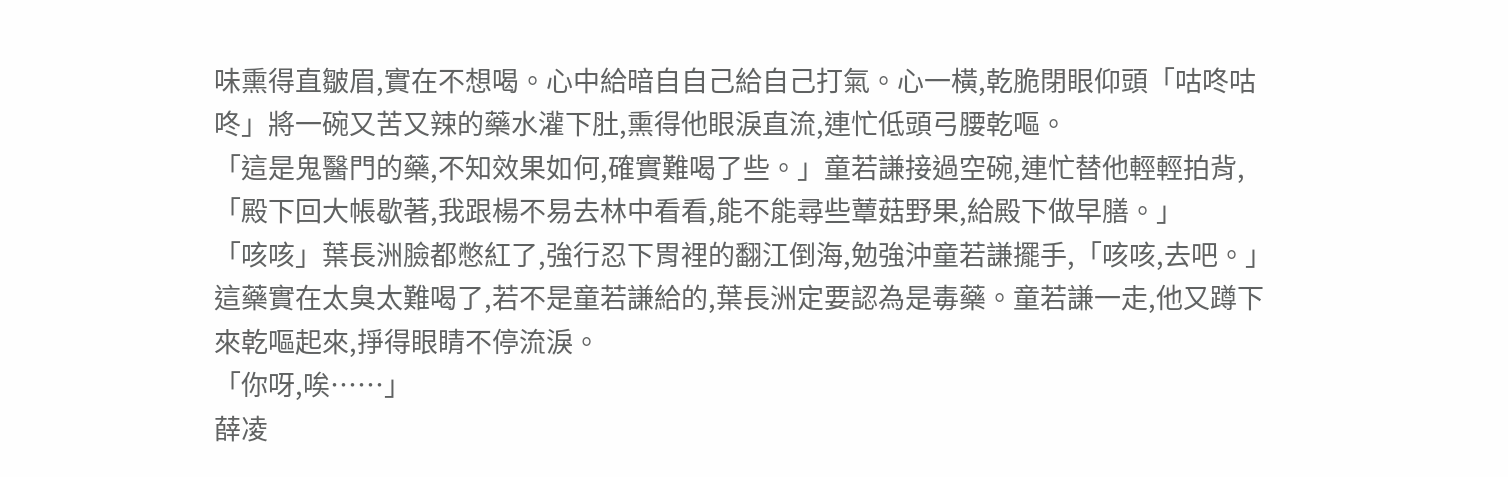味熏得直皺眉,實在不想喝。心中給暗自自己給自己打氣。心一橫,乾脆閉眼仰頭「咕咚咕咚」將一碗又苦又辣的藥水灌下肚,熏得他眼淚直流,連忙低頭弓腰乾嘔。
「這是鬼醫門的藥,不知效果如何,確實難喝了些。」童若謙接過空碗,連忙替他輕輕拍背,「殿下回大帳歇著,我跟楊不易去林中看看,能不能尋些蕈菇野果,給殿下做早膳。」
「咳咳」葉長洲臉都憋紅了,強行忍下胃裡的翻江倒海,勉強沖童若謙擺手,「咳咳,去吧。」
這藥實在太臭太難喝了,若不是童若謙給的,葉長洲定要認為是毒藥。童若謙一走,他又蹲下來乾嘔起來,掙得眼睛不停流淚。
「你呀,唉……」
薛凌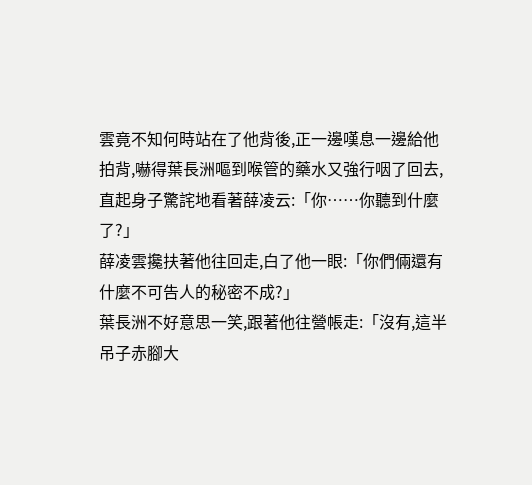雲竟不知何時站在了他背後,正一邊嘆息一邊給他拍背,嚇得葉長洲嘔到喉管的藥水又強行咽了回去,直起身子驚詫地看著薛凌云:「你……你聽到什麼了?」
薛凌雲攙扶著他往回走,白了他一眼:「你們倆還有什麼不可告人的秘密不成?」
葉長洲不好意思一笑,跟著他往營帳走:「沒有,這半吊子赤腳大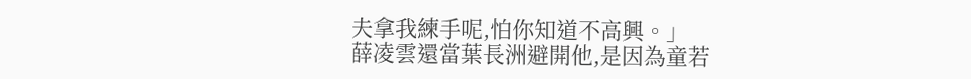夫拿我練手呢,怕你知道不高興。」
薛凌雲還當葉長洲避開他,是因為童若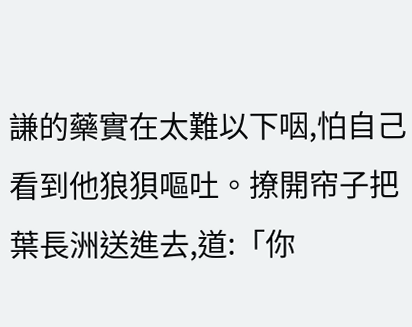謙的藥實在太難以下咽,怕自己看到他狼狽嘔吐。撩開帘子把葉長洲送進去,道:「你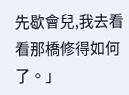先歇會兒,我去看看那橋修得如何了。」